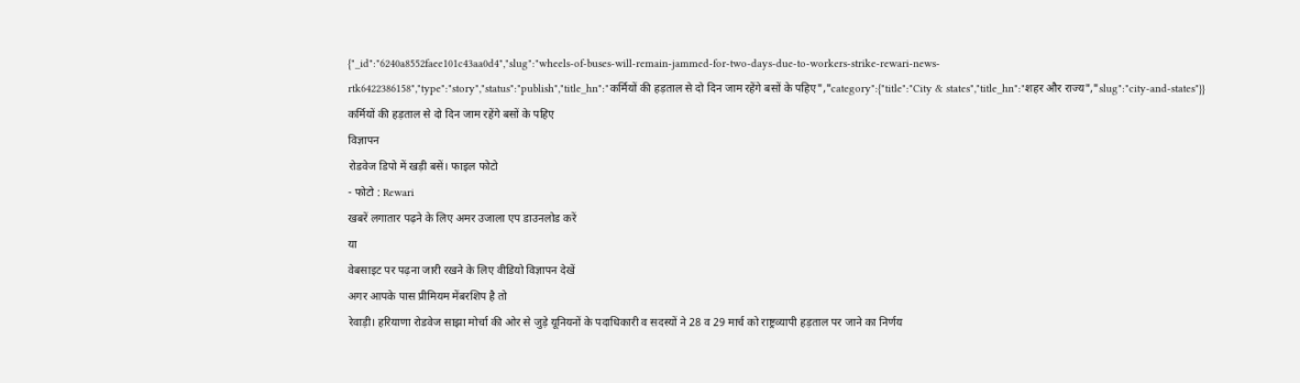{"_id":"6240a8552faee101c43aa0d4","slug":"wheels-of-buses-will-remain-jammed-for-two-days-due-to-workers-strike-rewari-news-rtk6422386158","type":"story","status":"publish","title_hn":"कर्मियों की हड़ताल से दो दिन जाम रहेंगे बसों के पहिए","category":{"title":"City & states","title_hn":"शहर और राज्य","slug":"city-and-states"}}
कर्मियों की हड़ताल से दो दिन जाम रहेंगे बसों के पहिए
विज्ञापन
रोडवेज डिपो में खड़ी बसें। फाइल फोटो
- फोटो : Rewari
खबरें लगातार पढ़ने के लिए अमर उजाला एप डाउनलोड करें
या
वेबसाइट पर पढ़ना जारी रखने के लिए वीडियो विज्ञापन देखें
अगर आपके पास प्रीमियम मेंबरशिप है तो
रेवाड़ी। हरियाणा रोडवेज साझा मोर्चा की ओर से जुड़े यूनियनों के पदाधिकारी व सदस्यों ने 28 व 29 मार्च को राष्ट्रव्यापी हड़ताल पर जाने का निर्णय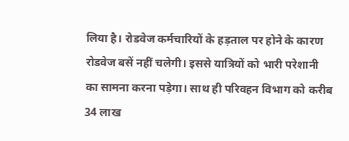लिया है। रोडवेज कर्मचारियों के हड़ताल पर होने के कारण रोडवेज बसें नहीं चलेगी। इससे यात्रियों को भारी परेशानी का सामना करना पड़ेगा। साथ ही परिवहन विभाग को करीब 34 लाख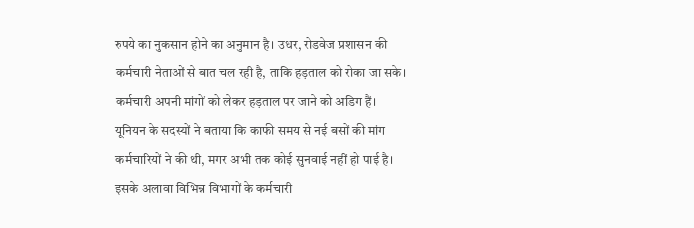रुपये का नुकसान होने का अनुमान है। उधर, रोडवेज प्रशासन की कर्मचारी नेताओं से बात चल रही है, ताकि हड़ताल को रोका जा सके। कर्मचारी अपनी मांगों को लेकर हड़ताल पर जाने को अडिग हैं।
यूनियन के सदस्यों ने बताया कि काफी समय से नई बसों की मांग कर्मचारियों ने की थी, मगर अभी तक कोई सुनवाई नहीं हो पाई है। इसके अलावा विभिन्न विभागों के कर्मचारी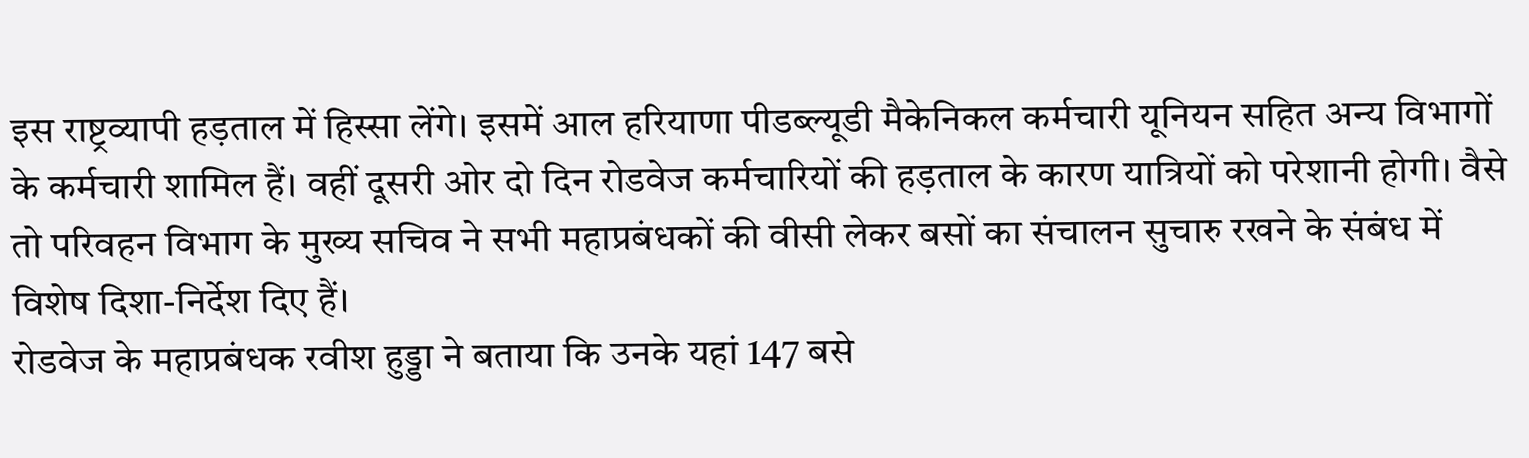इस राष्ट्रव्यापी हड़ताल में हिस्सा लेंगे। इसमें आल हरियाणा पीडब्ल्यूडी मैकेनिकल कर्मचारी यूनियन सहित अन्य विभागों के कर्मचारी शामिल हैं। वहीं दूसरी ओर दो दिन रोडवेज कर्मचारियों की हड़ताल के कारण यात्रियों को परेशानी होगी। वैसे तो परिवहन विभाग के मुख्य सचिव ने सभी महाप्रबंधकों की वीसी लेकर बसों का संचालन सुचारु रखने के संबंध में विशेष दिशा-निर्देश दिए हैं।
रोडवेज के महाप्रबंधक रवीश हुड्डा ने बताया कि उनके यहां 147 बसे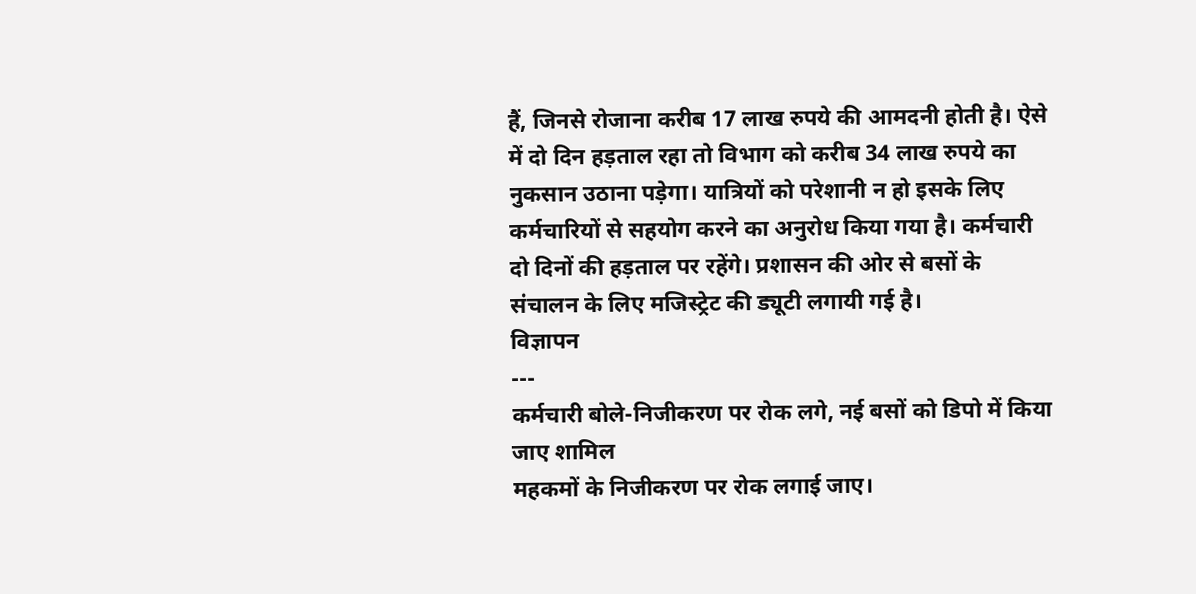हैं, जिनसे रोजाना करीब 17 लाख रुपये की आमदनी होती है। ऐसे में दो दिन हड़ताल रहा तो विभाग को करीब 34 लाख रुपये का नुकसान उठाना पड़ेगा। यात्रियों को परेशानी न हो इसके लिए कर्मचारियों से सहयोग करने का अनुरोध किया गया है। कर्मचारी दो दिनों की हड़ताल पर रहेंगे। प्रशासन की ओर से बसों के संचालन के लिए मजिस्ट्रेट की ड्यूटी लगायी गई है।
विज्ञापन
---
कर्मचारी बोले-निजीकरण पर रोक लगे, नई बसों को डिपो में किया जाए शामिल
महकमों के निजीकरण पर रोक लगाई जाए।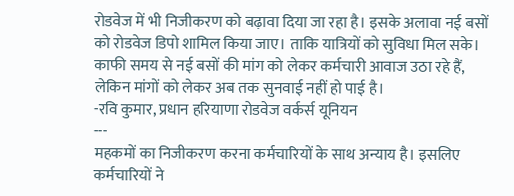रोडवेज में भी निजीकरण को बढ़ावा दिया जा रहा है। इसके अलावा नई बसों को रोडवेज डिपो शामिल किया जाए। ताकि यात्रियों को सुविधा मिल सके। काफी समय से नई बसों की मांग को लेकर कर्मचारी आवाज उठा रहे हैं, लेकिन मांगों को लेकर अब तक सुनवाई नहीं हो पाई है।
-रवि कुमार, प्रधान हरियाणा रोडवेज वर्कर्स यूनियन
---
महकमों का निजीकरण करना कर्मचारियों के साथ अन्याय है। इसलिए कर्मचारियों ने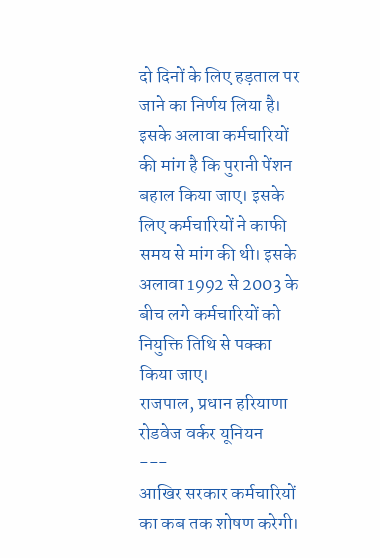दो दिनों के लिए हड़ताल पर जाने का निर्णय लिया है। इसके अलावा कर्मचारियों की मांग है कि पुरानी पेंशन बहाल किया जाए। इसके लिए कर्मचारियों ने काफी समय से मांग की थी। इसके अलावा 1992 से 2003 के बीच लगे कर्मचारियों को नियुक्ति तिथि से पक्का किया जाए।
राजपाल, प्रधान हरियाणा रोडवेज वर्कर यूनियन
---
आखिर सरकार कर्मचारियों का कब तक शोषण करेगी।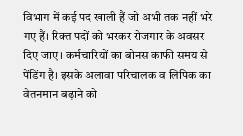विभाग में कई पद खाली हैं जो अभी तक नहीं भरे गए हैं। रिक्त पदों को भरकर रोजगार के अवसर दिए जाए। कर्मचारियों का बोनस काफी समय से पेंडिंग है। इसके अलावा परिचालक व लिपिक का वेतनमान बढ़ाने को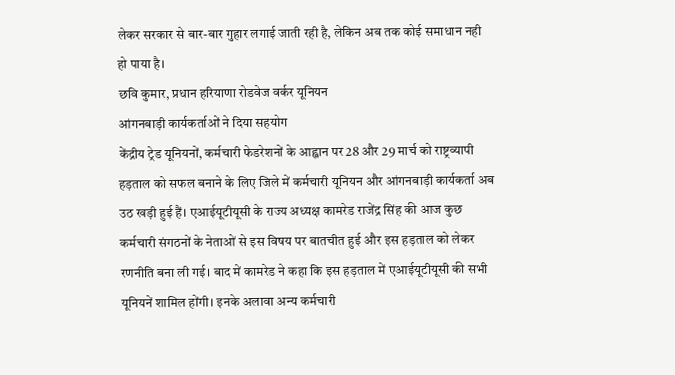लेकर सरकार से बार-बार गुहार लगाई जाती रही है, लेकिन अब तक कोई समाधान नही हो पाया है।
छवि कुमार, प्रधान हरियाणा रोडवेज वर्कर यूनियन
आंगनबाड़ी कार्यकर्ताओं ने दिया सहयोग
केंद्रीय ट्रेड यूनियनों, कर्मचारी फेडरेशनों के आह्वान पर 28 और 29 मार्च को राष्ट्रव्यापी हड़ताल को सफल बनाने के लिए जिले में कर्मचारी यूनियन और आंगनबाड़ी कार्यकर्ता अब उठ खड़ी हुई हैं। एआईयूटीयूसी के राज्य अध्यक्ष कामरेड राजेंद्र सिंह की आज कुछ कर्मचारी संगठनों के नेताओं से इस विषय पर बातचीत हुई और इस हड़ताल को लेकर रणनीति बना ली गई। बाद में कामरेड ने कहा कि इस हड़ताल में एआईयूटीयूसी की सभी यूनियनें शामिल होंगी। इनके अलावा अन्य कर्मचारी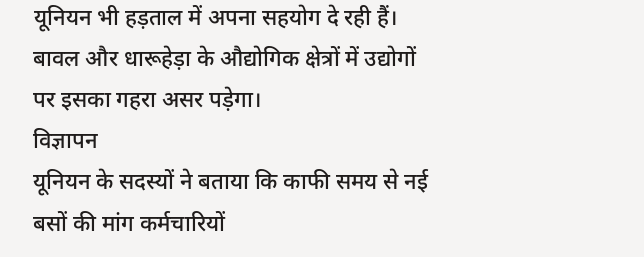यूनियन भी हड़ताल में अपना सहयोग दे रही हैं। बावल और धारूहेड़ा के औद्योगिक क्षेत्रों में उद्योगों पर इसका गहरा असर पड़ेगा।
विज्ञापन
यूनियन के सदस्यों ने बताया कि काफी समय से नई बसों की मांग कर्मचारियों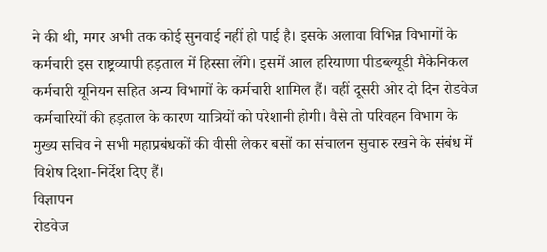ने की थी, मगर अभी तक कोई सुनवाई नहीं हो पाई है। इसके अलावा विभिन्न विभागों के कर्मचारी इस राष्ट्रव्यापी हड़ताल में हिस्सा लेंगे। इसमें आल हरियाणा पीडब्ल्यूडी मैकेनिकल कर्मचारी यूनियन सहित अन्य विभागों के कर्मचारी शामिल हैं। वहीं दूसरी ओर दो दिन रोडवेज कर्मचारियों की हड़ताल के कारण यात्रियों को परेशानी होगी। वैसे तो परिवहन विभाग के मुख्य सचिव ने सभी महाप्रबंधकों की वीसी लेकर बसों का संचालन सुचारु रखने के संबंध में विशेष दिशा-निर्देश दिए हैं।
विज्ञापन
रोडवेज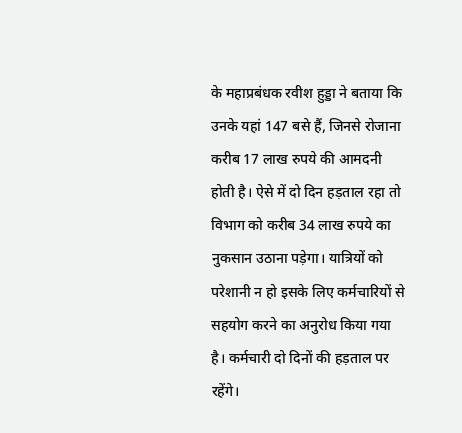के महाप्रबंधक रवीश हुड्डा ने बताया कि उनके यहां 147 बसे हैं, जिनसे रोजाना करीब 17 लाख रुपये की आमदनी होती है। ऐसे में दो दिन हड़ताल रहा तो विभाग को करीब 34 लाख रुपये का नुकसान उठाना पड़ेगा। यात्रियों को परेशानी न हो इसके लिए कर्मचारियों से सहयोग करने का अनुरोध किया गया है। कर्मचारी दो दिनों की हड़ताल पर रहेंगे।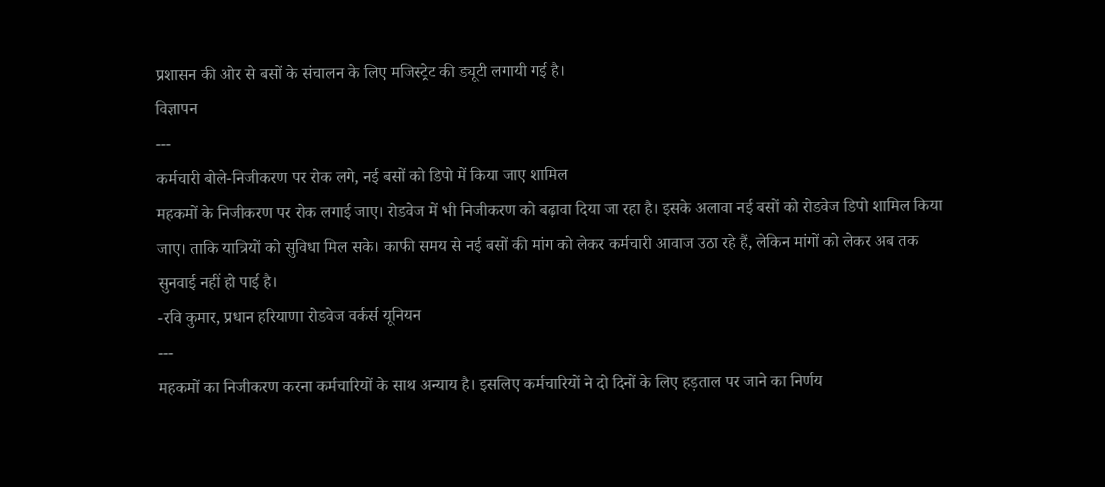प्रशासन की ओर से बसों के संचालन के लिए मजिस्ट्रेट की ड्यूटी लगायी गई है।
विज्ञापन
---
कर्मचारी बोले-निजीकरण पर रोक लगे, नई बसों को डिपो में किया जाए शामिल
महकमों के निजीकरण पर रोक लगाई जाए। रोडवेज में भी निजीकरण को बढ़ावा दिया जा रहा है। इसके अलावा नई बसों को रोडवेज डिपो शामिल किया जाए। ताकि यात्रियों को सुविधा मिल सके। काफी समय से नई बसों की मांग को लेकर कर्मचारी आवाज उठा रहे हैं, लेकिन मांगों को लेकर अब तक सुनवाई नहीं हो पाई है।
-रवि कुमार, प्रधान हरियाणा रोडवेज वर्कर्स यूनियन
---
महकमों का निजीकरण करना कर्मचारियों के साथ अन्याय है। इसलिए कर्मचारियों ने दो दिनों के लिए हड़ताल पर जाने का निर्णय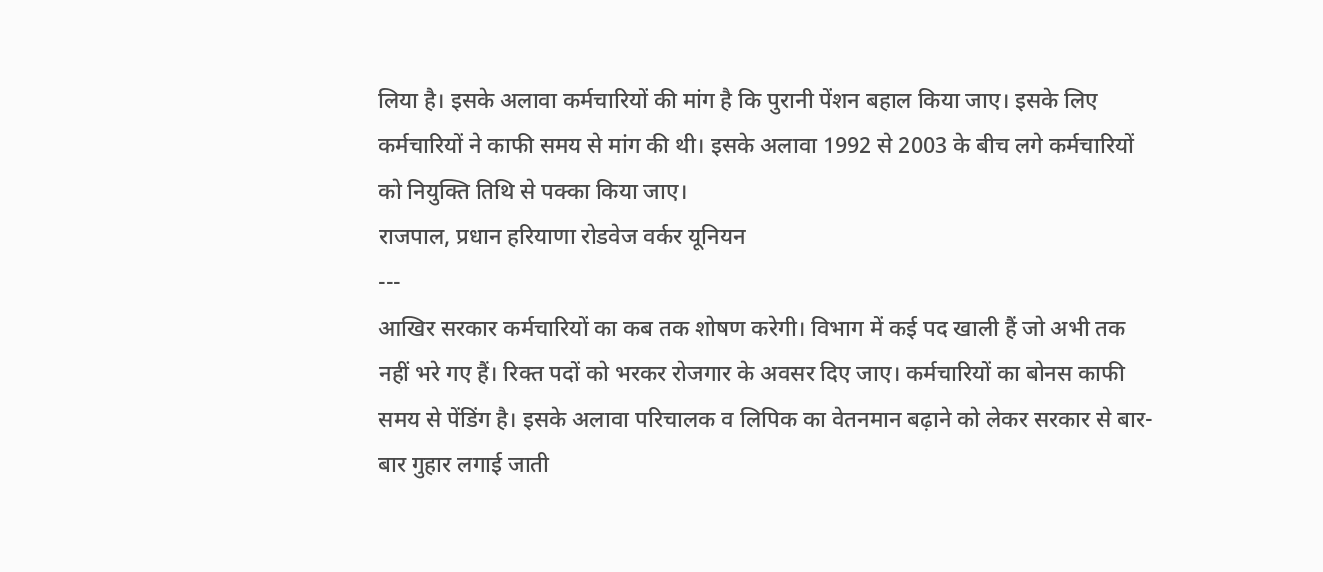लिया है। इसके अलावा कर्मचारियों की मांग है कि पुरानी पेंशन बहाल किया जाए। इसके लिए कर्मचारियों ने काफी समय से मांग की थी। इसके अलावा 1992 से 2003 के बीच लगे कर्मचारियों को नियुक्ति तिथि से पक्का किया जाए।
राजपाल, प्रधान हरियाणा रोडवेज वर्कर यूनियन
---
आखिर सरकार कर्मचारियों का कब तक शोषण करेगी। विभाग में कई पद खाली हैं जो अभी तक नहीं भरे गए हैं। रिक्त पदों को भरकर रोजगार के अवसर दिए जाए। कर्मचारियों का बोनस काफी समय से पेंडिंग है। इसके अलावा परिचालक व लिपिक का वेतनमान बढ़ाने को लेकर सरकार से बार-बार गुहार लगाई जाती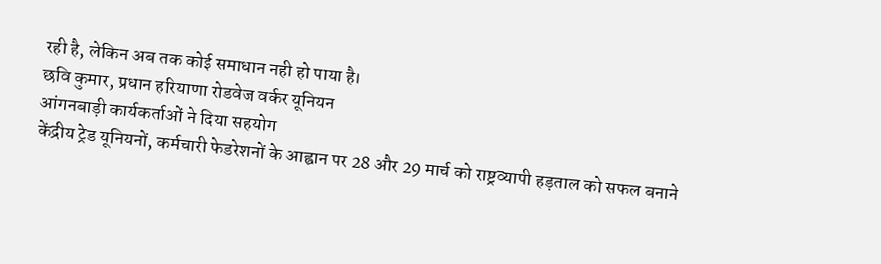रही है, लेकिन अब तक कोई समाधान नही हो पाया है।
छवि कुमार, प्रधान हरियाणा रोडवेज वर्कर यूनियन
आंगनबाड़ी कार्यकर्ताओं ने दिया सहयोग
केंद्रीय ट्रेड यूनियनों, कर्मचारी फेडरेशनों के आह्वान पर 28 और 29 मार्च को राष्ट्रव्यापी हड़ताल को सफल बनाने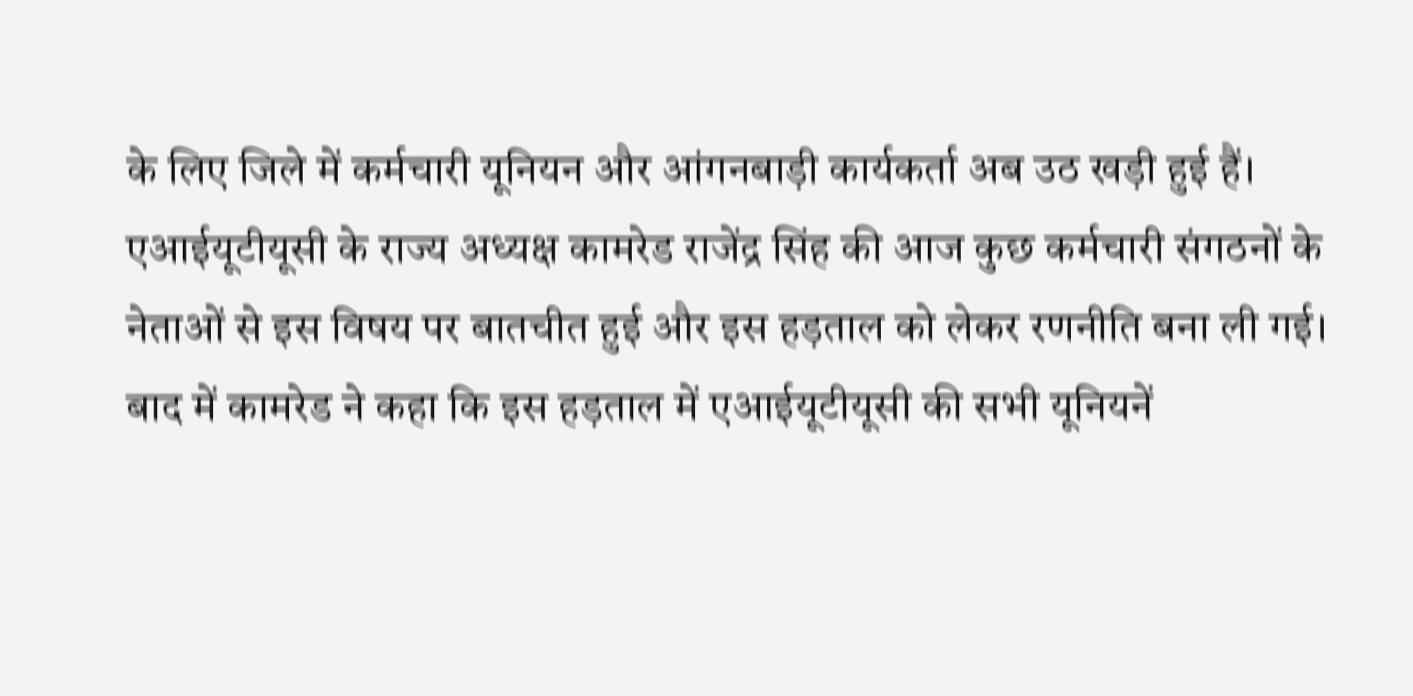के लिए जिले में कर्मचारी यूनियन और आंगनबाड़ी कार्यकर्ता अब उठ खड़ी हुई हैं। एआईयूटीयूसी के राज्य अध्यक्ष कामरेड राजेंद्र सिंह की आज कुछ कर्मचारी संगठनों के नेताओं से इस विषय पर बातचीत हुई और इस हड़ताल को लेकर रणनीति बना ली गई। बाद में कामरेड ने कहा कि इस हड़ताल में एआईयूटीयूसी की सभी यूनियनें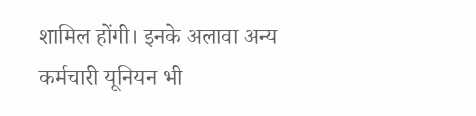शामिल होंगी। इनके अलावा अन्य कर्मचारी यूनियन भी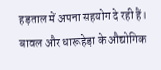हड़ताल में अपना सहयोग दे रही हैं। बावल और धारूहेड़ा के औद्योगिक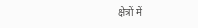क्षेत्रों में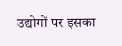उद्योगों पर इसका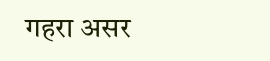गहरा असर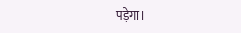पड़ेगा।